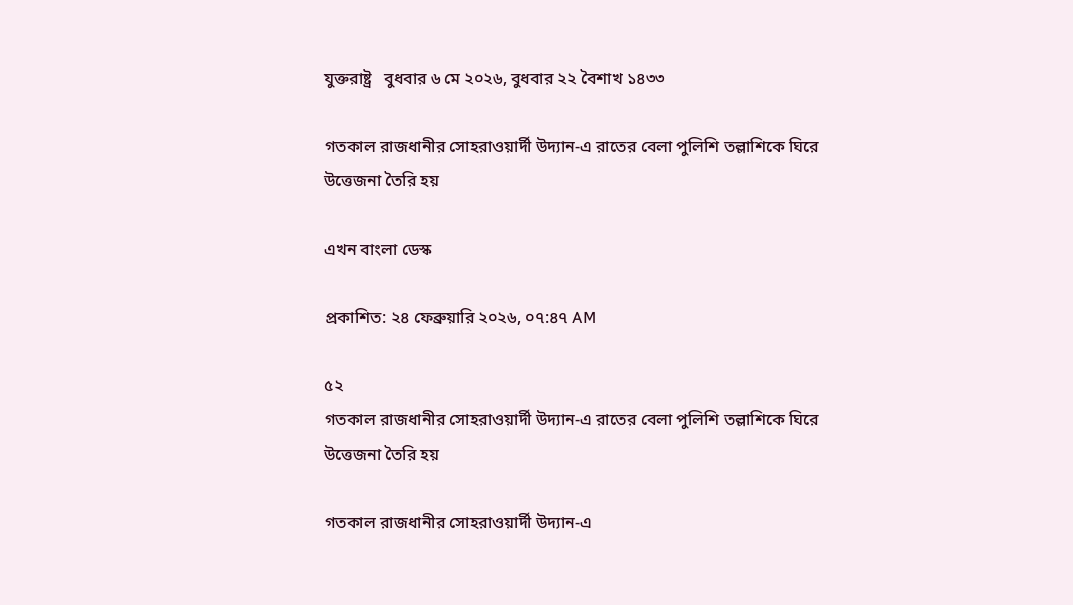যুক্তরাষ্ট্র   বুধবার ৬ মে ২০২৬, বুধবার ২২ বৈশাখ ১৪৩৩

গতকাল রাজধানীর সোহরাওয়ার্দী উদ্যান-এ রাতের বেলা পুলিশি তল্লাশিকে ঘিরে উত্তেজনা তৈরি হয়

এখন বাংলা ডেস্ক

প্রকাশিত: ২৪ ফেব্রুয়ারি ২০২৬, ০৭:৪৭ AM

৫২
গতকাল রাজধানীর সোহরাওয়ার্দী উদ্যান-এ রাতের বেলা পুলিশি তল্লাশিকে ঘিরে উত্তেজনা তৈরি হয়

গতকাল রাজধানীর সোহরাওয়ার্দী উদ্যান-এ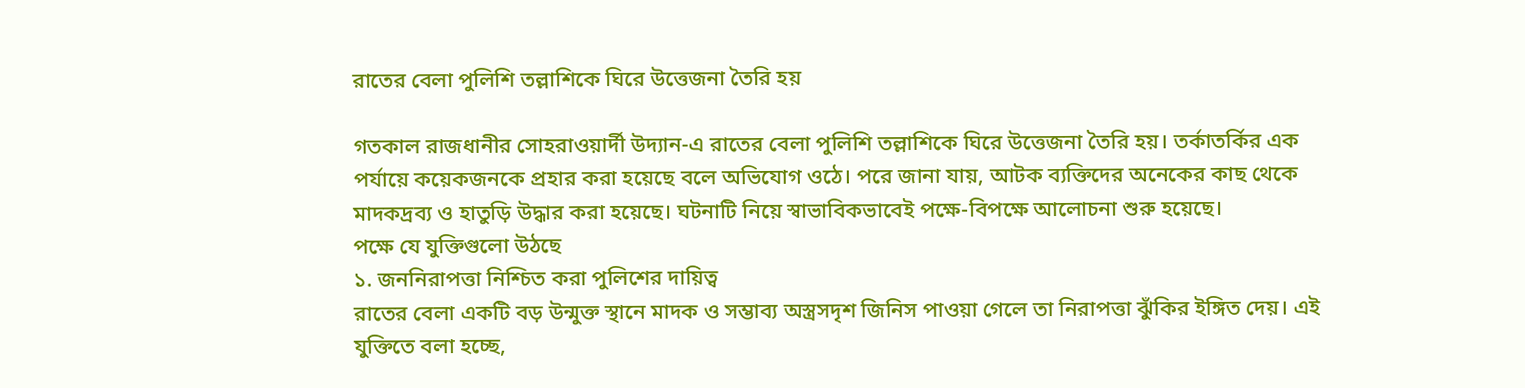রাতের বেলা পুলিশি তল্লাশিকে ঘিরে উত্তেজনা তৈরি হয়

গতকাল রাজধানীর সোহরাওয়ার্দী উদ্যান-এ রাতের বেলা পুলিশি তল্লাশিকে ঘিরে উত্তেজনা তৈরি হয়। তর্কাতর্কির এক পর্যায়ে কয়েকজনকে প্রহার করা হয়েছে বলে অভিযোগ ওঠে। পরে জানা যায়, আটক ব্যক্তিদের অনেকের কাছ থেকে মাদকদ্রব্য ও হাতুড়ি উদ্ধার করা হয়েছে। ঘটনাটি নিয়ে স্বাভাবিকভাবেই পক্ষে-বিপক্ষে আলোচনা শুরু হয়েছে।
পক্ষে যে যুক্তিগুলো উঠছে
১. জননিরাপত্তা নিশ্চিত করা পুলিশের দায়িত্ব
রাতের বেলা একটি বড় উন্মুক্ত স্থানে মাদক ও সম্ভাব্য অস্ত্রসদৃশ জিনিস পাওয়া গেলে তা নিরাপত্তা ঝুঁকির ইঙ্গিত দেয়। এই যুক্তিতে বলা হচ্ছে,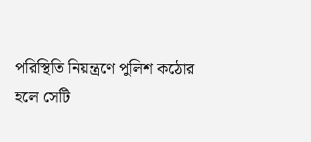পরিস্থিতি নিয়ন্ত্রণে পুলিশ কঠোর হলে সেটি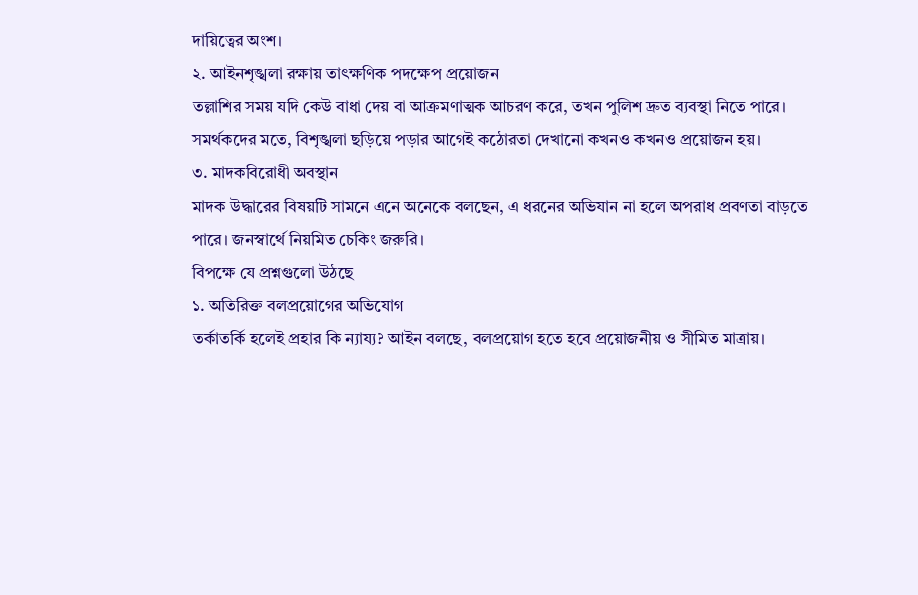দায়িত্বের অংশ।
২. আইনশৃঙ্খলা রক্ষায় তাৎক্ষণিক পদক্ষেপ প্রয়োজন
তল্লাশির সময় যদি কেউ বাধা দেয় বা আক্রমণাত্মক আচরণ করে, তখন পুলিশ দ্রুত ব্যবস্থা নিতে পারে। সমর্থকদের মতে, বিশৃঙ্খলা ছড়িয়ে পড়ার আগেই কঠোরতা দেখানো কখনও কখনও প্রয়োজন হয়।
৩. মাদকবিরোধী অবস্থান
মাদক উদ্ধারের বিষয়টি সামনে এনে অনেকে বলছেন, এ ধরনের অভিযান না হলে অপরাধ প্রবণতা বাড়তে পারে। জনস্বার্থে নিয়মিত চেকিং জরুরি।
বিপক্ষে যে প্রশ্নগুলো উঠছে
১. অতিরিক্ত বলপ্রয়োগের অভিযোগ
তর্কাতর্কি হলেই প্রহার কি ন্যায্য? আইন বলছে, বলপ্রয়োগ হতে হবে প্রয়োজনীয় ও সীমিত মাত্রায়।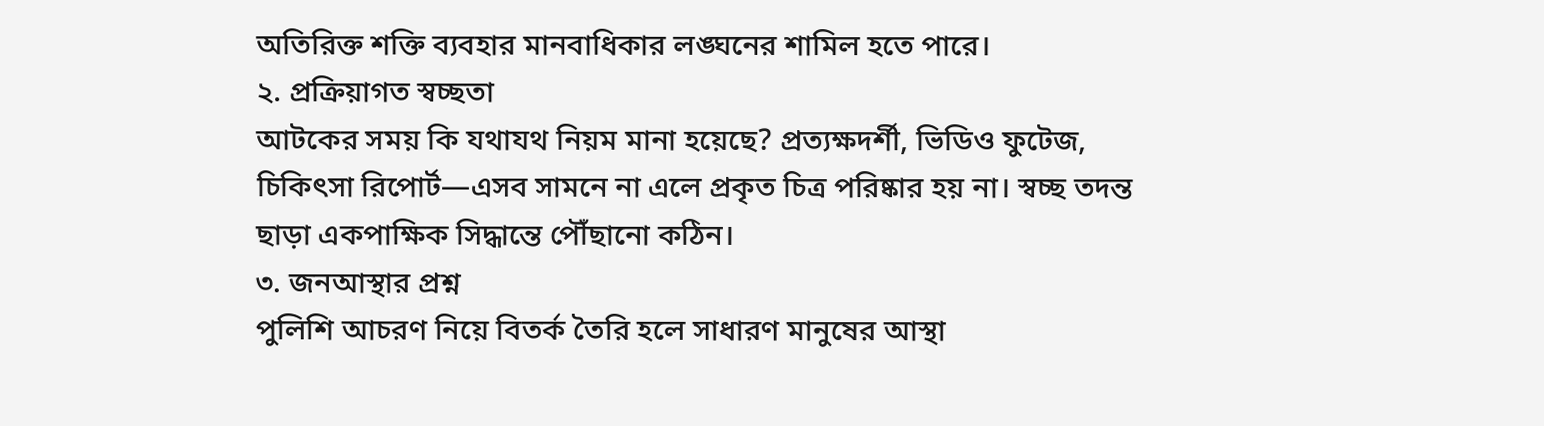অতিরিক্ত শক্তি ব্যবহার মানবাধিকার লঙ্ঘনের শামিল হতে পারে।
২. প্রক্রিয়াগত স্বচ্ছতা
আটকের সময় কি যথাযথ নিয়ম মানা হয়েছে? প্রত্যক্ষদর্শী, ভিডিও ফুটেজ, চিকিৎসা রিপোর্ট—এসব সামনে না এলে প্রকৃত চিত্র পরিষ্কার হয় না। স্বচ্ছ তদন্ত ছাড়া একপাক্ষিক সিদ্ধান্তে পৌঁছানো কঠিন।
৩. জনআস্থার প্রশ্ন
পুলিশি আচরণ নিয়ে বিতর্ক তৈরি হলে সাধারণ মানুষের আস্থা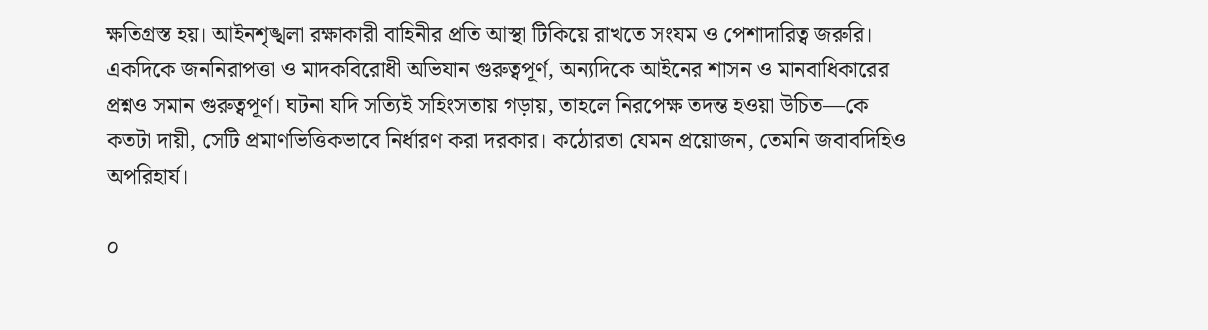ক্ষতিগ্রস্ত হয়। আইনশৃঙ্খলা রক্ষাকারী বাহিনীর প্রতি আস্থা টিকিয়ে রাখতে সংযম ও পেশাদারিত্ব জরুরি।
একদিকে জননিরাপত্তা ও মাদকবিরোধী অভিযান গুরুত্বপূর্ণ, অন্যদিকে আইনের শাসন ও মানবাধিকারের প্রশ্নও সমান গুরুত্বপূর্ণ। ঘটনা যদি সত্যিই সহিংসতায় গড়ায়, তাহলে নিরপেক্ষ তদন্ত হওয়া উচিত—কে কতটা দায়ী, সেটি প্রমাণভিত্তিকভাবে নির্ধারণ করা দরকার। কঠোরতা যেমন প্রয়োজন, তেমনি জবাবদিহিও অপরিহার্য।

০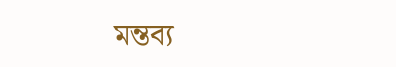মন্তব্য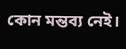কোন মন্তব্য নেই।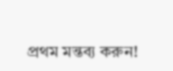প্রথম মন্তব্য করুন!